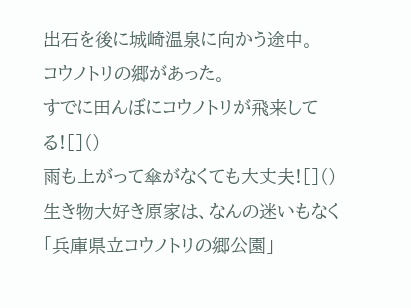出石を後に城崎温泉に向かう途中。
コウノトリの郷があった。
すでに田んぼにコウノトリが飛来してる![]()
雨も上がって傘がなくても大丈夫![]()
生き物大好き原家は、なんの迷いもなく
「兵庫県立コウノトリの郷公園」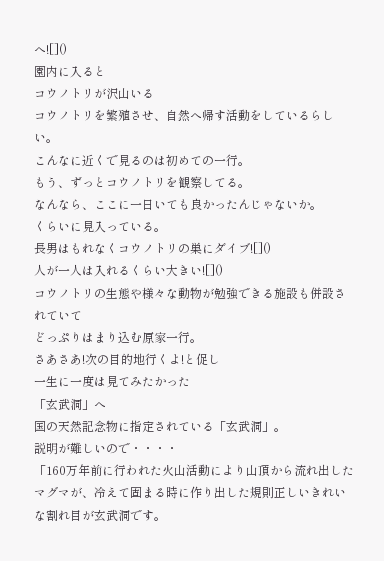へ![]()
園内に入ると
コウノトリが沢山いる
コウノトリを繁殖させ、自然へ帰す活動をしているらしい。
こんなに近くで見るのは初めての一行。
もう、ずっとコウノトリを観察してる。
なんなら、ここに一日いても良かったんじゃないか。
くらいに見入っている。
長男はもれなくコウノトリの巣にダイブ![]()
人が一人は入れるくらい大きい![]()
コウノトリの生態や様々な動物が勉強できる施設も併設されていて
どっぷりはまり込む原家一行。
さあさあ!次の目的地行くよ!と促し
一生に一度は見てみたかった
「玄武洞」へ
国の天然記念物に指定されている「玄武洞」。
説明が難しいので・・・・
「160万年前に行われた火山活動により山頂から流れ出したマグマが、冷えて固まる時に作り出した規則正しいきれいな割れ目が玄武洞です。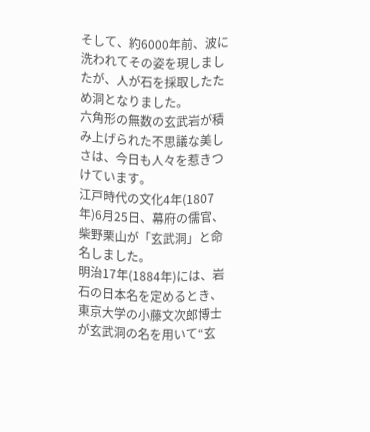そして、約6000年前、波に洗われてその姿を現しましたが、人が石を採取したため洞となりました。
六角形の無数の玄武岩が積み上げられた不思議な美しさは、今日も人々を惹きつけています。
江戸時代の文化4年(1807年)6月25日、幕府の儒官、柴野栗山が「玄武洞」と命名しました。
明治17年(1884年)には、岩石の日本名を定めるとき、東京大学の小藤文次郎博士が玄武洞の名を用いて“玄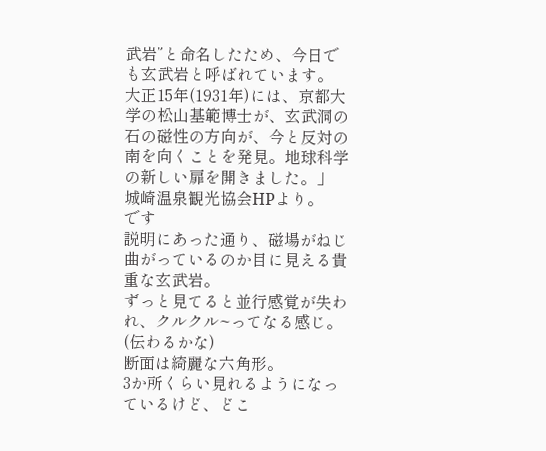武岩”と命名したため、今日でも玄武岩と呼ばれています。
大正15年(1931年)には、京都大学の松山基範博士が、玄武洞の石の磁性の方向が、今と反対の南を向くことを発見。地球科学の新しい扉を開きました。」
城崎温泉観光協会HPより。
です
説明にあった通り、磁場がねじ曲がっているのか目に見える貴重な玄武岩。
ずっと見てると並行感覚が失われ、クルクル~ってなる感じ。(伝わるかな)
断面は綺麗な六角形。
3か所くらい見れるようになっているけど、どこ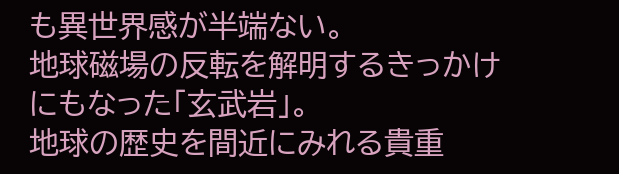も異世界感が半端ない。
地球磁場の反転を解明するきっかけにもなった「玄武岩」。
地球の歴史を間近にみれる貴重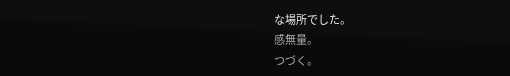な場所でした。
感無量。
つづく。